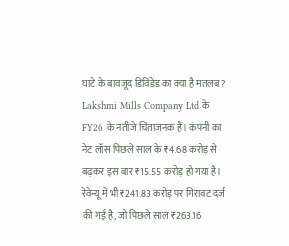घाटे के बावजूद डिविडेंड का क्या है मतलब?
Lakshmi Mills Company Ltd के FY26 के नतीजे चिंताजनक हैं। कंपनी का नेट लॉस पिछले साल के ₹4.68 करोड़ से बढ़कर इस बार ₹15.55 करोड़ हो गया है। रेवेन्यू में भी ₹241.83 करोड़ पर गिरावट दर्ज की गई है, जो पिछले साल ₹263.16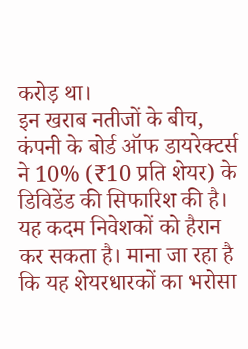करोड़ था।
इन खराब नतीजों के बीच, कंपनी के बोर्ड ऑफ डायरेक्टर्स ने 10% (₹10 प्रति शेयर) के डिविडेंड की सिफारिश की है। यह कदम निवेशकों को हैरान कर सकता है। माना जा रहा है कि यह शेयरधारकों का भरोसा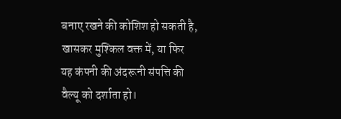बनाए रखने की कोशिश हो सकती है, खासकर मुश्किल वक्त में, या फिर यह कंपनी की अंदरूनी संपत्ति की वैल्यू को दर्शाता हो।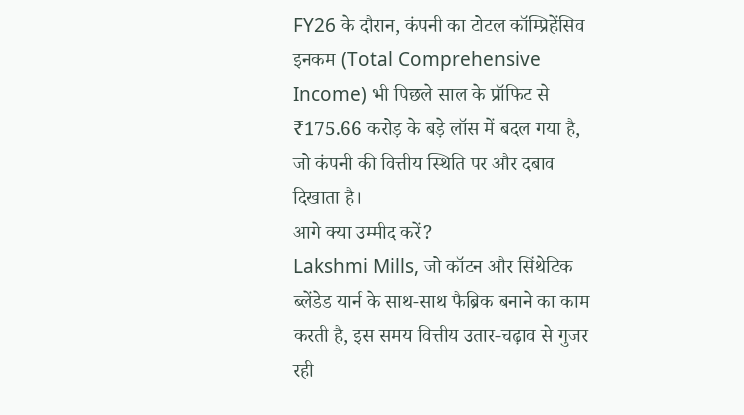FY26 के दौरान, कंपनी का टोटल कॉम्प्रिहेंसिव इनकम (Total Comprehensive Income) भी पिछले साल के प्रॉफिट से ₹175.66 करोड़ के बड़े लॉस में बदल गया है, जो कंपनी की वित्तीय स्थिति पर और दबाव दिखाता है।
आगे क्या उम्मीद करें?
Lakshmi Mills, जो कॉटन और सिंथेटिक ब्लेंडेड यार्न के साथ-साथ फैब्रिक बनाने का काम करती है, इस समय वित्तीय उतार-चढ़ाव से गुजर रही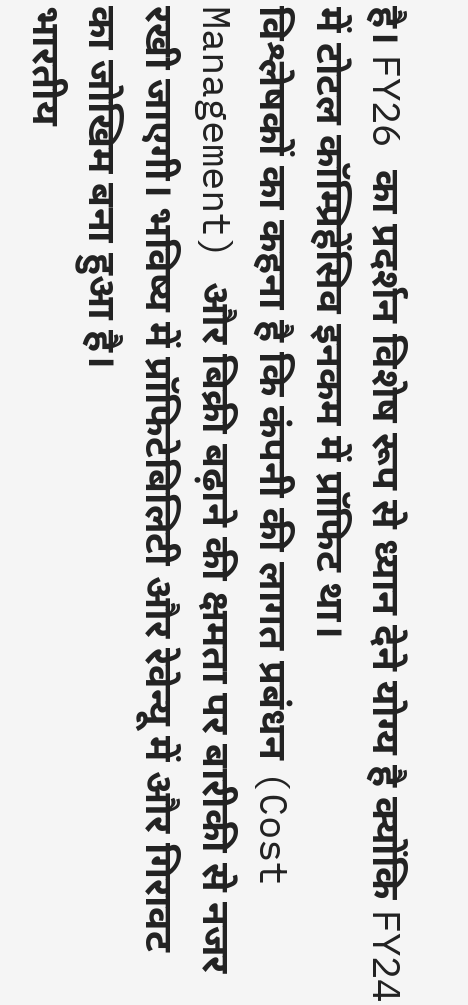है। FY26 का प्रदर्शन विशेष रूप से ध्यान देने योग्य है क्योंकि FY24 में टोटल कॉम्प्रिहेंसिव इनकम में प्रॉफिट था।
विश्लेषकों का कहना है कि कंपनी की लागत प्रबंधन (Cost Management) और बिक्री बढ़ाने की क्षमता पर बारीकी से नजर रखी जाएगी। भविष्य में प्रॉफिटेबिलिटी और रेवेन्यू में और गिरावट का जोखिम बना हुआ है।
भारतीय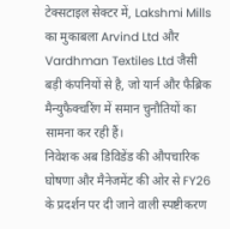टेक्सटाइल सेक्टर में, Lakshmi Mills का मुकाबला Arvind Ltd और Vardhman Textiles Ltd जैसी बड़ी कंपनियों से है, जो यार्न और फैब्रिक मैन्युफैक्चरिंग में समान चुनौतियों का सामना कर रही हैं।
निवेशक अब डिविडेंड की औपचारिक घोषणा और मैनेजमेंट की ओर से FY26 के प्रदर्शन पर दी जाने वाली स्पष्टीकरण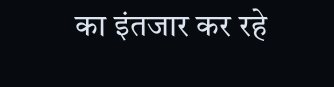का इंतजार कर रहे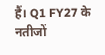हैं। Q1 FY27 के नतीजों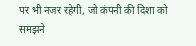पर भी नजर रहेगी, जो कंपनी की दिशा को समझने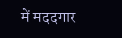में मददगार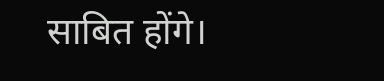साबित होंगे।